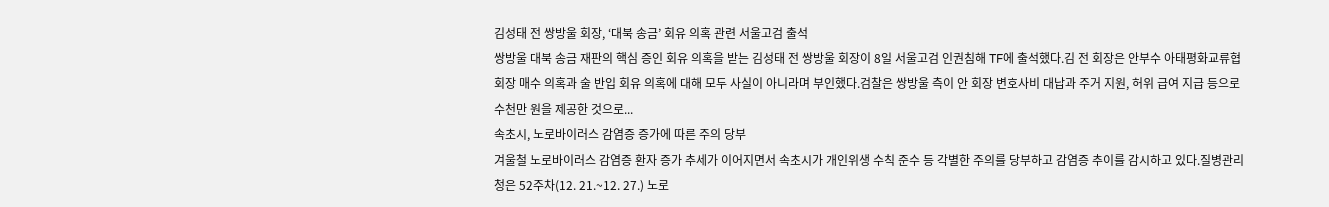김성태 전 쌍방울 회장, ‘대북 송금’ 회유 의혹 관련 서울고검 출석
쌍방울 대북 송금 재판의 핵심 증인 회유 의혹을 받는 김성태 전 쌍방울 회장이 8일 서울고검 인권침해 TF에 출석했다.김 전 회장은 안부수 아태평화교류협회장 매수 의혹과 술 반입 회유 의혹에 대해 모두 사실이 아니라며 부인했다.검찰은 쌍방울 측이 안 회장 변호사비 대납과 주거 지원, 허위 급여 지급 등으로 수천만 원을 제공한 것으로...
속초시, 노로바이러스 감염증 증가에 따른 주의 당부
겨울철 노로바이러스 감염증 환자 증가 추세가 이어지면서 속초시가 개인위생 수칙 준수 등 각별한 주의를 당부하고 감염증 추이를 감시하고 있다.질병관리청은 52주차(12. 21.~12. 27.) 노로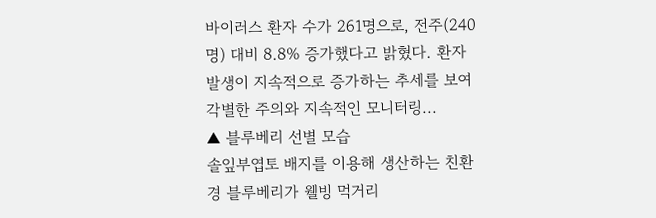바이러스 환자 수가 261명으로, 전주(240명) 대비 8.8% 증가했다고 밝혔다. 환자 발생이 지속적으로 증가하는 추세를 보여 각별한 주의와 지속적인 모니터링...
▲ 블루베리 선별 모습
솔잎부엽토 배지를 이용해 생산하는 친환경 블루베리가 웰빙 먹거리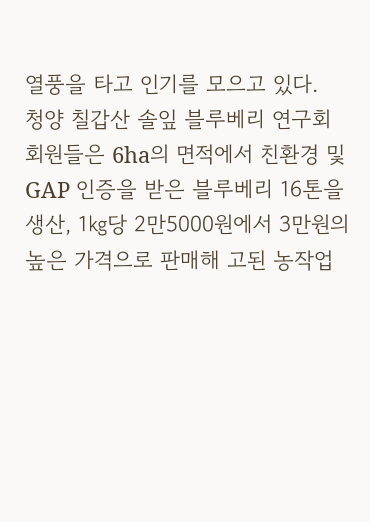열풍을 타고 인기를 모으고 있다.
청양 칠갑산 솔잎 블루베리 연구회 회원들은 6ha의 면적에서 친환경 및 GAP 인증을 받은 블루베리 16톤을 생산, 1㎏당 2만5000원에서 3만원의 높은 가격으로 판매해 고된 농작업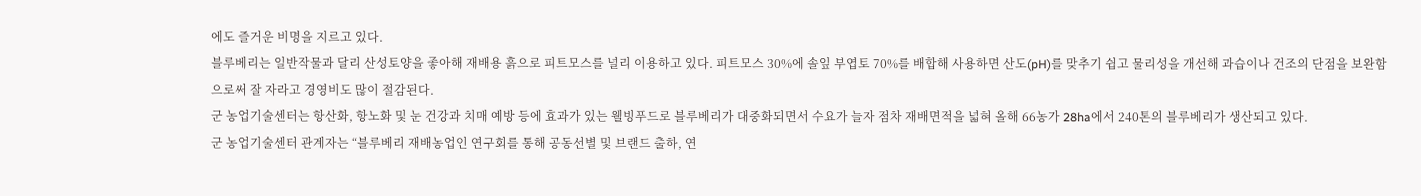에도 즐거운 비명을 지르고 있다.
블루베리는 일반작물과 달리 산성토양을 좋아해 재배용 흙으로 피트모스를 널리 이용하고 있다. 피트모스 30%에 솔잎 부엽토 70%를 배합해 사용하면 산도(pH)를 맞추기 쉽고 물리성을 개선해 과습이나 건조의 단점을 보완함으로써 잘 자라고 경영비도 많이 절감된다.
군 농업기술센터는 항산화, 항노화 및 눈 건강과 치매 예방 등에 효과가 있는 웰빙푸드로 블루베리가 대중화되면서 수요가 늘자 점차 재배면적을 넓혀 올해 66농가 28ha에서 240톤의 블루베리가 생산되고 있다.
군 농업기술센터 관계자는 “블루베리 재배농업인 연구회를 통해 공동선별 및 브랜드 출하, 연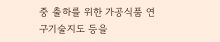중 출하를 위한 가공식품 연구기술지도 등을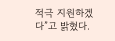적극 지원하겠다”고 밝혔다.